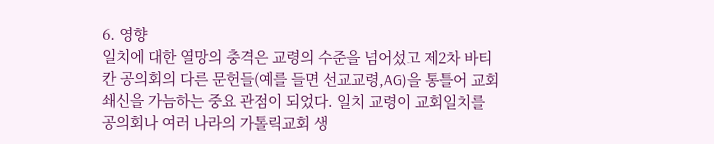6. 영향
일치에 대한 열망의 충격은 교령의 수준을 넘어섰고 제2차 바티칸 공의회의 다른 문헌들(예를 들면 선교교령,AG)을 통틀어 교회 쇄신을 가늠하는 중요 관점이 되었다. 일치 교령이 교회일치를 공의회나 여러 나라의 가톨릭교회 생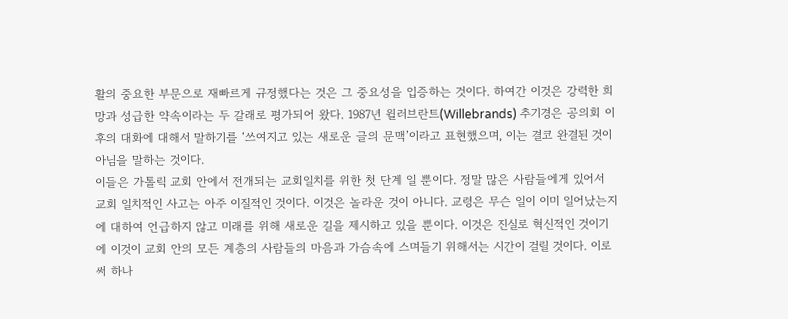활의 중요한 부문으로 재빠르게 규정했다는 것은 그 중요성을 입증하는 것이다. 하여간 이것은 강력한 희망과 성급한 약속이라는 두 갈래로 평가되어 왔다. 1987년 윌러브란트(Willebrands) 추기경은 공의회 이후의 대화에 대해서 말하기를 ‘쓰여지고 있는 새로운 글의 문맥’이라고 표현했으며, 이는 결코 완결된 것이 아님을 말하는 것이다.
이들은 가톨릭 교회 안에서 전개되는 교회일치를 위한 첫 단계 일 뿐이다. 정말 많은 사람들에게 있어서 교회 일치적인 사고는 아주 이질적인 것이다. 이것은 놀라운 것이 아니다. 교령은 무슨 일이 이미 일어났는지에 대하여 언급하지 않고 미래를 위해 새로운 길을 제시하고 있을 뿐이다. 이것은 진실로 혁신적인 것이기에 이것이 교회 안의 모든 계층의 사람들의 마음과 가슴속에 스며들기 위해서는 시간이 걸릴 것이다. 이로써 하나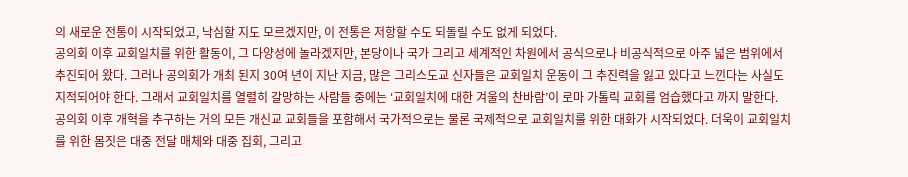의 새로운 전통이 시작되었고, 낙심할 지도 모르겠지만, 이 전통은 저항할 수도 되돌릴 수도 없게 되었다.
공의회 이후 교회일치를 위한 활동이, 그 다양성에 놀라겠지만, 본당이나 국가 그리고 세계적인 차원에서 공식으로나 비공식적으로 아주 넓은 범위에서 추진되어 왔다. 그러나 공의회가 개최 된지 30여 년이 지난 지금, 많은 그리스도교 신자들은 교회일치 운동이 그 추진력을 잃고 있다고 느낀다는 사실도 지적되어야 한다. 그래서 교회일치를 열렬히 갈망하는 사람들 중에는 ‘교회일치에 대한 겨울의 찬바람’이 로마 가톨릭 교회를 엄습했다고 까지 말한다.
공의회 이후 개혁을 추구하는 거의 모든 개신교 교회들을 포함해서 국가적으로는 물론 국제적으로 교회일치를 위한 대화가 시작되었다. 더욱이 교회일치를 위한 몸짓은 대중 전달 매체와 대중 집회, 그리고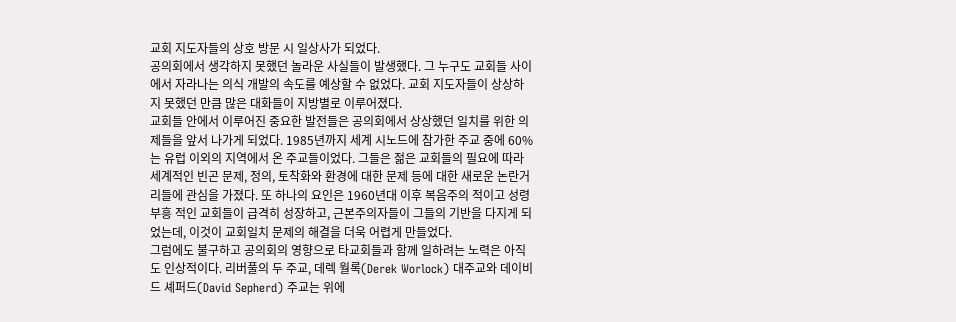교회 지도자들의 상호 방문 시 일상사가 되었다.
공의회에서 생각하지 못했던 놀라운 사실들이 발생했다. 그 누구도 교회들 사이에서 자라나는 의식 개발의 속도를 예상할 수 없었다. 교회 지도자들이 상상하지 못했던 만큼 많은 대화들이 지방별로 이루어졌다.
교회들 안에서 이루어진 중요한 발전들은 공의회에서 상상했던 일치를 위한 의제들을 앞서 나가게 되었다. 1985년까지 세계 시노드에 참가한 주교 중에 60%는 유럽 이외의 지역에서 온 주교들이었다. 그들은 젊은 교회들의 필요에 따라 세계적인 빈곤 문제, 정의, 토착화와 환경에 대한 문제 등에 대한 새로운 논란거리들에 관심을 가졌다. 또 하나의 요인은 1960년대 이후 복음주의 적이고 성령 부흥 적인 교회들이 급격히 성장하고, 근본주의자들이 그들의 기반을 다지게 되었는데, 이것이 교회일치 문제의 해결을 더욱 어렵게 만들었다.
그럼에도 불구하고 공의회의 영향으로 타교회들과 함께 일하려는 노력은 아직도 인상적이다. 리버풀의 두 주교, 데렉 월록(Derek Worlock) 대주교와 데이비드 셰퍼드(David Sepherd) 주교는 위에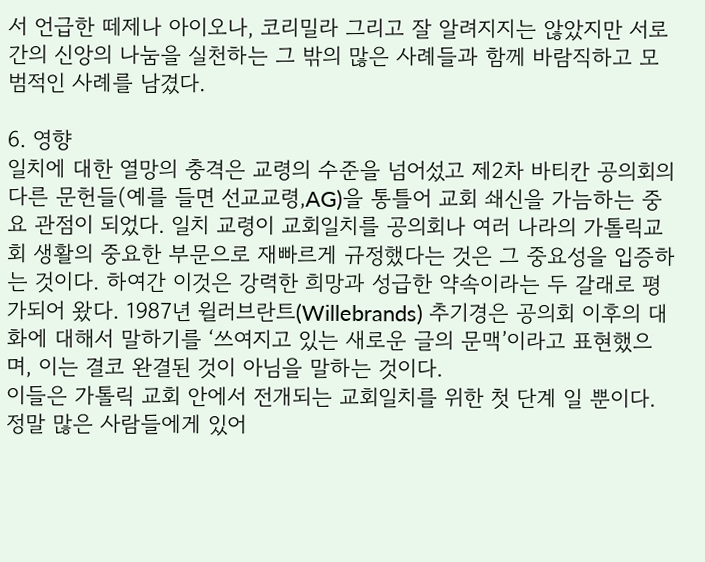서 언급한 떼제나 아이오나, 코리밀라 그리고 잘 알려지지는 않았지만 서로간의 신앙의 나눔을 실천하는 그 밖의 많은 사례들과 함께 바람직하고 모범적인 사례를 남겼다.

6. 영향
일치에 대한 열망의 충격은 교령의 수준을 넘어섰고 제2차 바티칸 공의회의 다른 문헌들(예를 들면 선교교령,AG)을 통틀어 교회 쇄신을 가늠하는 중요 관점이 되었다. 일치 교령이 교회일치를 공의회나 여러 나라의 가톨릭교회 생활의 중요한 부문으로 재빠르게 규정했다는 것은 그 중요성을 입증하는 것이다. 하여간 이것은 강력한 희망과 성급한 약속이라는 두 갈래로 평가되어 왔다. 1987년 윌러브란트(Willebrands) 추기경은 공의회 이후의 대화에 대해서 말하기를 ‘쓰여지고 있는 새로운 글의 문맥’이라고 표현했으며, 이는 결코 완결된 것이 아님을 말하는 것이다.
이들은 가톨릭 교회 안에서 전개되는 교회일치를 위한 첫 단계 일 뿐이다. 정말 많은 사람들에게 있어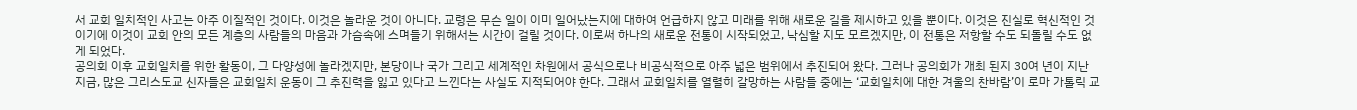서 교회 일치적인 사고는 아주 이질적인 것이다. 이것은 놀라운 것이 아니다. 교령은 무슨 일이 이미 일어났는지에 대하여 언급하지 않고 미래를 위해 새로운 길을 제시하고 있을 뿐이다. 이것은 진실로 혁신적인 것이기에 이것이 교회 안의 모든 계층의 사람들의 마음과 가슴속에 스며들기 위해서는 시간이 걸릴 것이다. 이로써 하나의 새로운 전통이 시작되었고, 낙심할 지도 모르겠지만, 이 전통은 저항할 수도 되돌릴 수도 없게 되었다.
공의회 이후 교회일치를 위한 활동이, 그 다양성에 놀라겠지만, 본당이나 국가 그리고 세계적인 차원에서 공식으로나 비공식적으로 아주 넓은 범위에서 추진되어 왔다. 그러나 공의회가 개최 된지 30여 년이 지난 지금, 많은 그리스도교 신자들은 교회일치 운동이 그 추진력을 잃고 있다고 느낀다는 사실도 지적되어야 한다. 그래서 교회일치를 열렬히 갈망하는 사람들 중에는 ‘교회일치에 대한 겨울의 찬바람’이 로마 가톨릭 교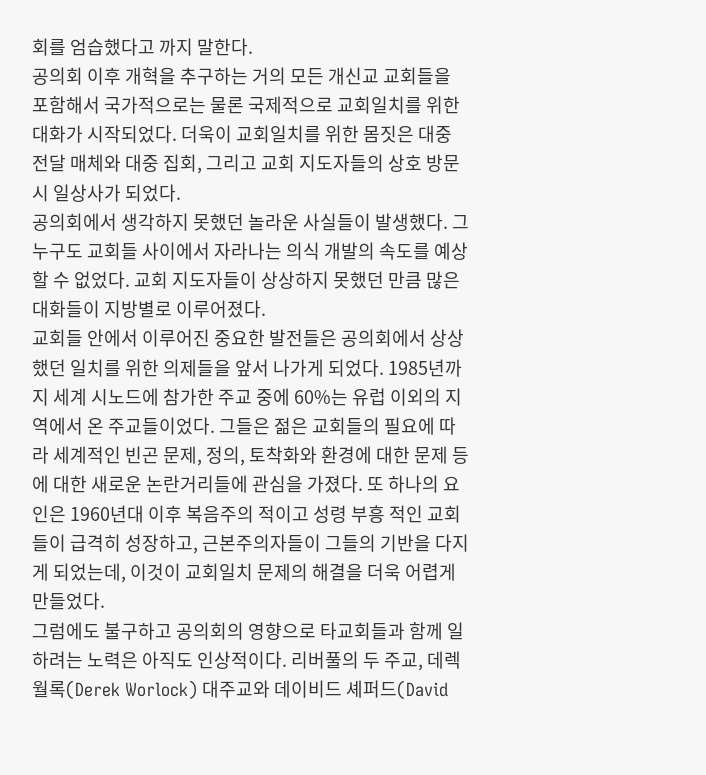회를 엄습했다고 까지 말한다.
공의회 이후 개혁을 추구하는 거의 모든 개신교 교회들을 포함해서 국가적으로는 물론 국제적으로 교회일치를 위한 대화가 시작되었다. 더욱이 교회일치를 위한 몸짓은 대중 전달 매체와 대중 집회, 그리고 교회 지도자들의 상호 방문 시 일상사가 되었다.
공의회에서 생각하지 못했던 놀라운 사실들이 발생했다. 그 누구도 교회들 사이에서 자라나는 의식 개발의 속도를 예상할 수 없었다. 교회 지도자들이 상상하지 못했던 만큼 많은 대화들이 지방별로 이루어졌다.
교회들 안에서 이루어진 중요한 발전들은 공의회에서 상상했던 일치를 위한 의제들을 앞서 나가게 되었다. 1985년까지 세계 시노드에 참가한 주교 중에 60%는 유럽 이외의 지역에서 온 주교들이었다. 그들은 젊은 교회들의 필요에 따라 세계적인 빈곤 문제, 정의, 토착화와 환경에 대한 문제 등에 대한 새로운 논란거리들에 관심을 가졌다. 또 하나의 요인은 1960년대 이후 복음주의 적이고 성령 부흥 적인 교회들이 급격히 성장하고, 근본주의자들이 그들의 기반을 다지게 되었는데, 이것이 교회일치 문제의 해결을 더욱 어렵게 만들었다.
그럼에도 불구하고 공의회의 영향으로 타교회들과 함께 일하려는 노력은 아직도 인상적이다. 리버풀의 두 주교, 데렉 월록(Derek Worlock) 대주교와 데이비드 셰퍼드(David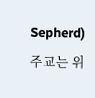Sepherd) 주교는 위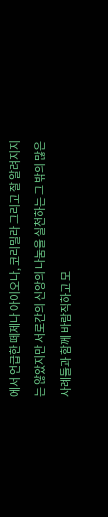에서 언급한 떼제나 아이오나, 코리밀라 그리고 잘 알려지지는 않았지만 서로간의 신앙의 나눔을 실천하는 그 밖의 많은 사례들과 함께 바람직하고 모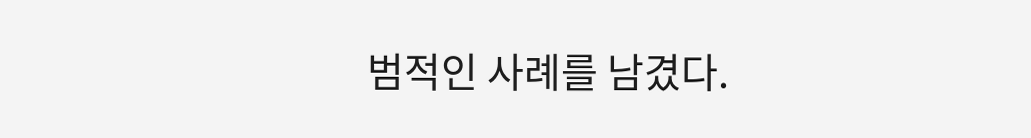범적인 사례를 남겼다.